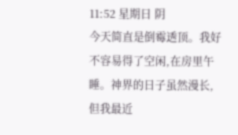11:52 星期日 阴
今天简直是倒霉透顶。我好不容易得了空闲,在房里午睡。神界的日子虽然漫长,但我最近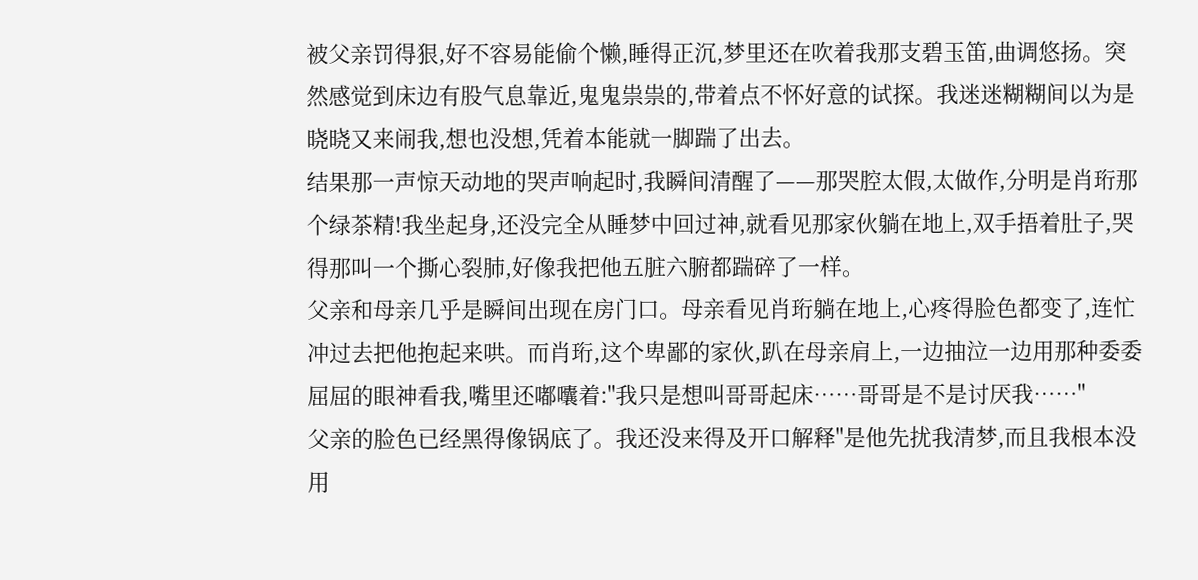被父亲罚得狠,好不容易能偷个懒,睡得正沉,梦里还在吹着我那支碧玉笛,曲调悠扬。突然感觉到床边有股气息靠近,鬼鬼祟祟的,带着点不怀好意的试探。我迷迷糊糊间以为是晓晓又来闹我,想也没想,凭着本能就一脚踹了出去。
结果那一声惊天动地的哭声响起时,我瞬间清醒了——那哭腔太假,太做作,分明是肖珩那个绿茶精!我坐起身,还没完全从睡梦中回过神,就看见那家伙躺在地上,双手捂着肚子,哭得那叫一个撕心裂肺,好像我把他五脏六腑都踹碎了一样。
父亲和母亲几乎是瞬间出现在房门口。母亲看见肖珩躺在地上,心疼得脸色都变了,连忙冲过去把他抱起来哄。而肖珩,这个卑鄙的家伙,趴在母亲肩上,一边抽泣一边用那种委委屈屈的眼神看我,嘴里还嘟囔着:"我只是想叫哥哥起床……哥哥是不是讨厌我……"
父亲的脸色已经黑得像锅底了。我还没来得及开口解释"是他先扰我清梦,而且我根本没用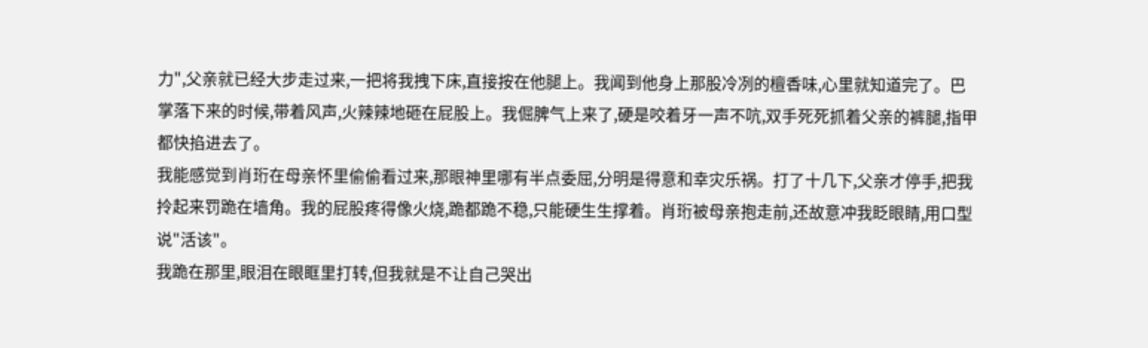力",父亲就已经大步走过来,一把将我拽下床,直接按在他腿上。我闻到他身上那股冷冽的檀香味,心里就知道完了。巴掌落下来的时候,带着风声,火辣辣地砸在屁股上。我倔脾气上来了,硬是咬着牙一声不吭,双手死死抓着父亲的裤腿,指甲都快掐进去了。
我能感觉到肖珩在母亲怀里偷偷看过来,那眼神里哪有半点委屈,分明是得意和幸灾乐祸。打了十几下,父亲才停手,把我拎起来罚跪在墙角。我的屁股疼得像火烧,跪都跪不稳,只能硬生生撑着。肖珩被母亲抱走前,还故意冲我眨眼睛,用口型说"活该"。
我跪在那里,眼泪在眼眶里打转,但我就是不让自己哭出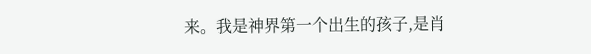来。我是神界第一个出生的孩子,是肖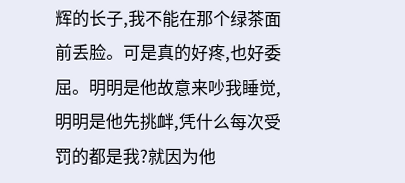辉的长子,我不能在那个绿茶面前丢脸。可是真的好疼,也好委屈。明明是他故意来吵我睡觉,明明是他先挑衅,凭什么每次受罚的都是我?就因为他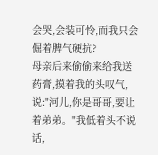会哭,会装可怜,而我只会倔着脾气硬抗?
母亲后来偷偷来给我送药膏,摸着我的头叹气,说:"河儿,你是哥哥,要让着弟弟。"我低着头不说话,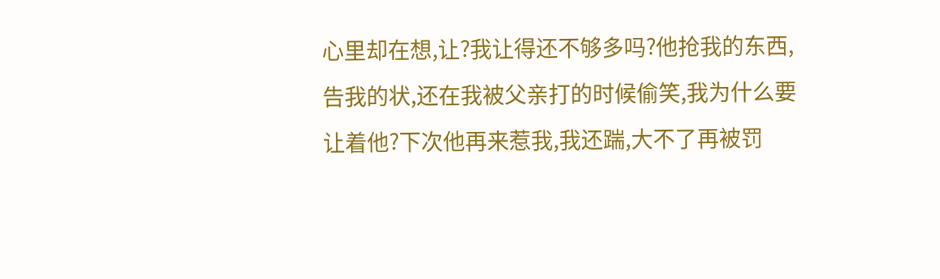心里却在想,让?我让得还不够多吗?他抢我的东西,告我的状,还在我被父亲打的时候偷笑,我为什么要让着他?下次他再来惹我,我还踹,大不了再被罚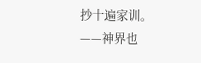抄十遍家训。
——神界也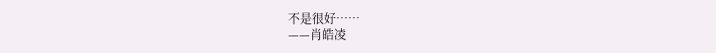不是很好……
——肖皓凌